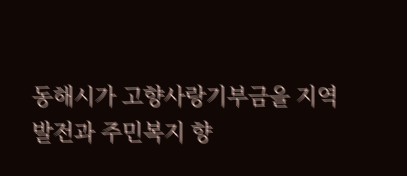동해시가 고향사랑기부금을 지역 발전과 주민복지 향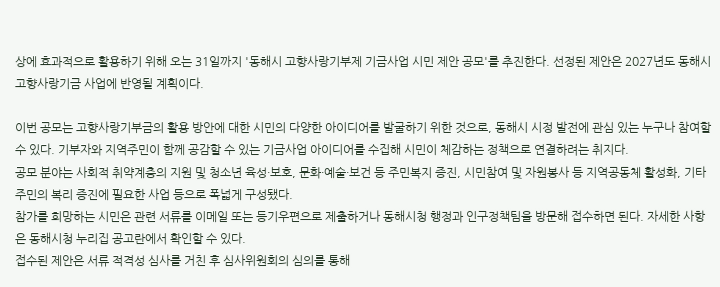상에 효과적으로 활용하기 위해 오는 31일까지 '동해시 고향사랑기부제 기금사업 시민 제안 공모'를 추진한다. 선정된 제안은 2027년도 동해시 고향사랑기금 사업에 반영될 계획이다.

이번 공모는 고향사랑기부금의 활용 방안에 대한 시민의 다양한 아이디어를 발굴하기 위한 것으로, 동해시 시정 발전에 관심 있는 누구나 참여할 수 있다. 기부자와 지역주민이 함께 공감할 수 있는 기금사업 아이디어를 수집해 시민이 체감하는 정책으로 연결하려는 취지다.
공모 분야는 사회적 취약계층의 지원 및 청소년 육성·보호, 문화·예술·보건 등 주민복지 증진, 시민참여 및 자원봉사 등 지역공동체 활성화, 기타 주민의 복리 증진에 필요한 사업 등으로 폭넓게 구성됐다.
참가를 희망하는 시민은 관련 서류를 이메일 또는 등기우편으로 제출하거나 동해시청 행정과 인구정책팀을 방문해 접수하면 된다. 자세한 사항은 동해시청 누리집 공고란에서 확인할 수 있다.
접수된 제안은 서류 적격성 심사를 거친 후 심사위원회의 심의를 통해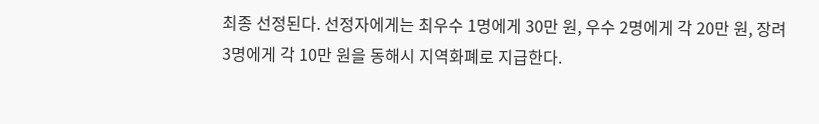최종 선정된다. 선정자에게는 최우수 1명에게 30만 원, 우수 2명에게 각 20만 원, 장려 3명에게 각 10만 원을 동해시 지역화폐로 지급한다.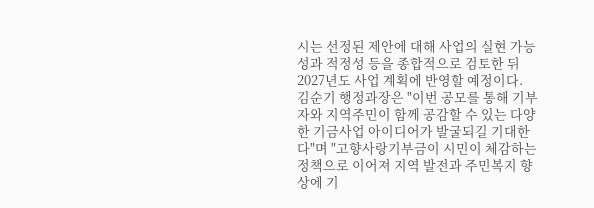시는 선정된 제안에 대해 사업의 실현 가능성과 적정성 등을 종합적으로 검토한 뒤 2027년도 사업 계획에 반영할 예정이다.
김순기 행정과장은 "이번 공모를 통해 기부자와 지역주민이 함께 공감할 수 있는 다양한 기금사업 아이디어가 발굴되길 기대한다"며 "고향사랑기부금이 시민이 체감하는 정책으로 이어져 지역 발전과 주민복지 향상에 기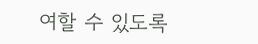여할 수 있도록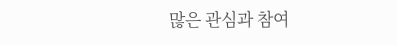많은 관심과 참여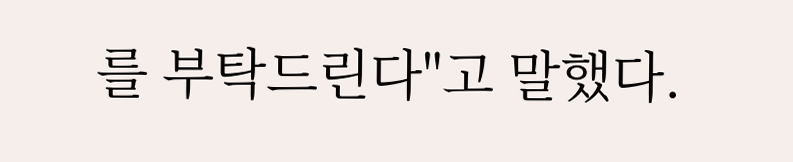를 부탁드린다"고 말했다.